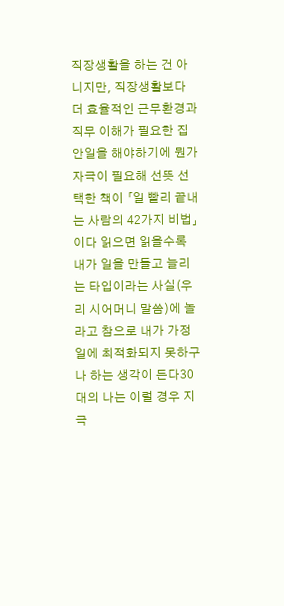직장생활을 하는 건 아니지만, 직장생활보다 더 효율적인 근무환경과 직무 이해가 필요한 집안일을 해야하기에 뭔가 자극이 필요해 선뜻 선택한 책이 「일 빨리 끝내는 사람의 42가지 비법」이다 읽으면 읽을수록 내가 일을 만들고 늘리는 타입이라는 사실(우리 시어머니 말씀)에 놀라고 참으로 내가 가정일에 최적화되지 못하구나 하는 생각이 든다30대의 나는 이럴 경우 지극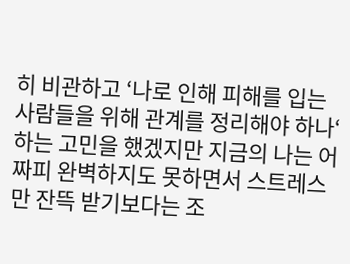히 비관하고 ‘나로 인해 피해를 입는 사람들을 위해 관계를 정리해야 하나‘ 하는 고민을 했겠지만 지금의 나는 어짜피 완벽하지도 못하면서 스트레스만 잔뜩 받기보다는 조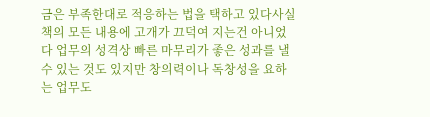금은 부족한대로 적응하는 법을 택하고 있다사실 책의 모든 내용에 고개가 끄덕여 지는건 아니었다 업무의 성격상 빠른 마무리가 좋은 성과를 낼 수 있는 것도 있지만 창의력이나 독창성을 요하는 업무도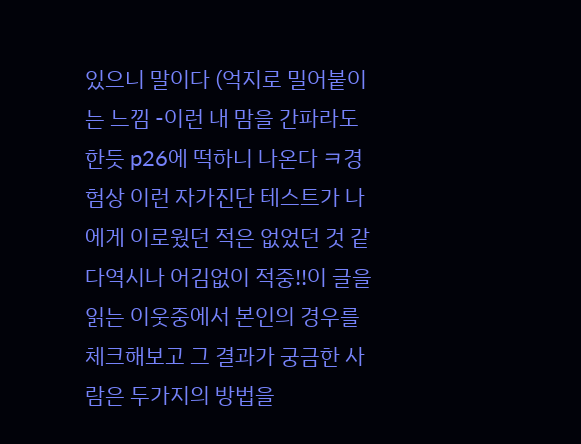있으니 말이다 (억지로 밀어붙이는 느낌 -이런 내 맘을 간파라도 한듯 p26에 떡하니 나온다 ㅋ경험상 이런 자가진단 테스트가 나에게 이로웠던 적은 없었던 것 같다역시나 어김없이 적중!!이 글을 읽는 이웃중에서 본인의 경우를 체크해보고 그 결과가 궁금한 사람은 두가지의 방법을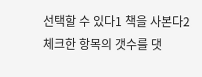선택할 수 있다1 책을 사본다2 체크한 항목의 갯수를 댓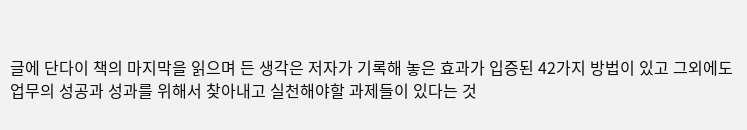글에 단다이 책의 마지막을 읽으며 든 생각은 저자가 기록해 놓은 효과가 입증된 42가지 방법이 있고 그외에도 업무의 성공과 성과를 위해서 찾아내고 실천해야할 과제들이 있다는 것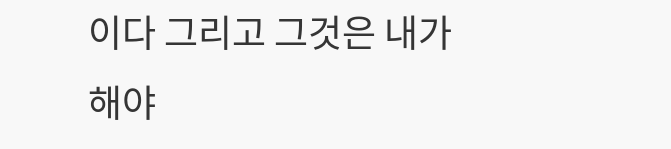이다 그리고 그것은 내가 해야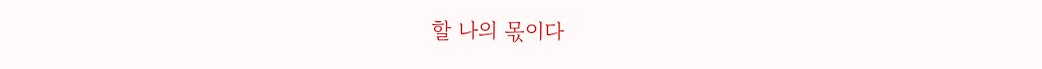할 나의 몫이다